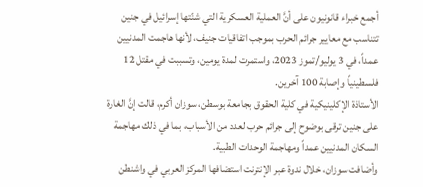أجمع خبراء قانونيون على أنَّ العملية العسكرية التي شنّتها إسرائيل في جنين تتناسب مع معايير جرائم الحرب بموجب اتفاقيات جنيف، لأنها هاجمت المدنيين عمداً، في 3 يوليو/تموز 2023، واستمرت لمدة يومين، وتسببت في مقتل 12 فلسطينياً وإصابة 100 آخرين.
الأستاذة الإكلينيكية في كلية الحقوق بجامعة بوسطن، سوزان أكرم، قالت إنَّ الغارة على جنين ترقى بوضوح إلى جرائم حرب لعدد من الأسباب، بما في ذلك مهاجمة السكان المدنيين عمداً ومهاجمة الوحدات الطبية.
وأضافت سوزان، خلال ندوة عبر الإنترنت استضافها المركز العربي في واشنطن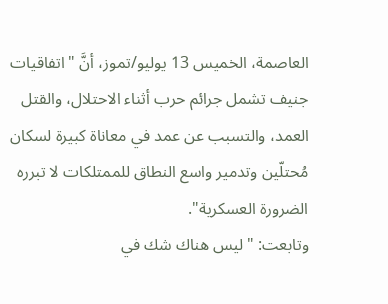العاصمة، الخميس 13 يوليو/تموز، أنَّ "اتفاقيات جنيف تشمل جرائم حرب أثناء الاحتلال، والقتل العمد، والتسبب عن عمد في معاناة كبيرة لسكان مُحتلّين وتدمير واسع النطاق للممتلكات لا تبرره الضرورة العسكرية".
وتابعت: "ليس هناك شك في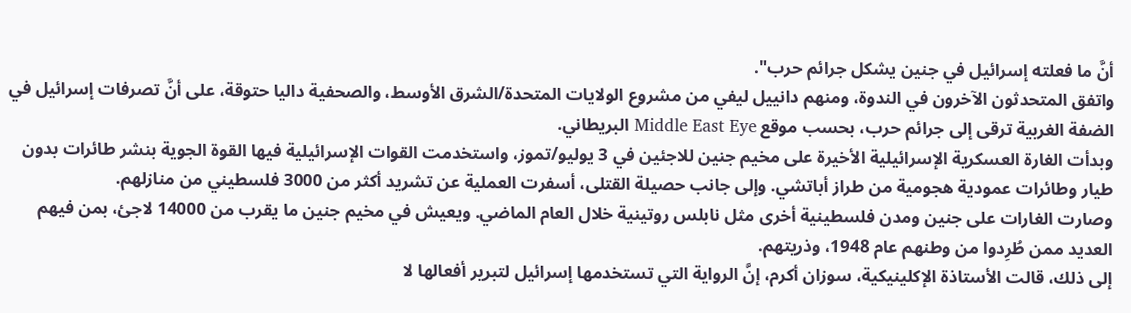أنَّ ما فعلته إسرائيل في جنين يشكل جرائم حرب".
واتفق المتحدثون الآخرون في الندوة، ومنهم دانييل ليفي من مشروع الولايات المتحدة/الشرق الأوسط، والصحفية داليا حتوقة، على أنَّ تصرفات إسرائيل في الضفة الغربية ترقى إلى جرائم حرب، بحسب موقع Middle East Eye البريطاني.
وبدأت الغارة العسكرية الإسرائيلية الأخيرة على مخيم جنين للاجئين في 3 يوليو/تموز، واستخدمت القوات الإسرائيلية فيها القوة الجوية بنشر طائرات بدون طيار وطائرات عمودية هجومية من طراز أباتشي. وإلى جانب حصيلة القتلى، أسفرت العملية عن تشريد أكثر من 3000 فلسطيني من منازلهم.
وصارت الغارات على جنين ومدن فلسطينية أخرى مثل نابلس روتينية خلال العام الماضي. ويعيش في مخيم جنين ما يقرب من 14000 لاجئ، بمن فيهم العديد ممن طُرِدوا من وطنهم عام 1948، وذريتهم.
إلى ذلك، قالت الأستاذة الإكلينيكية، سوزان أكرم، إنَّ الرواية التي تستخدمها إسرائيل لتبرير أفعالها لا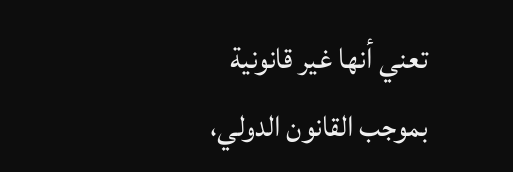تعني أنها غير قانونية بموجب القانون الدولي،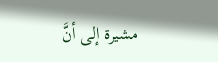مشيرة إلى أنَّ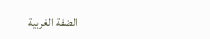الضفة الغربية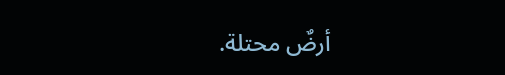أرضٌ محتلة.